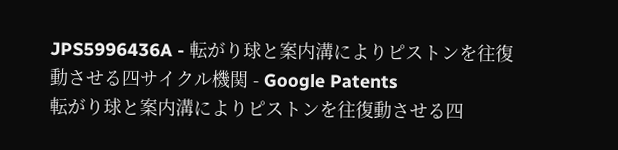JPS5996436A - 転がり球と案内溝によりピストンを往復動させる四サイクル機関 - Google Patents
転がり球と案内溝によりピストンを往復動させる四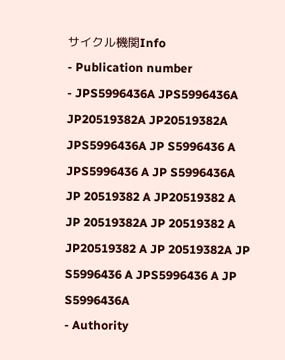サイクル機関Info
- Publication number
- JPS5996436A JPS5996436A JP20519382A JP20519382A JPS5996436A JP S5996436 A JPS5996436 A JP S5996436A JP 20519382 A JP20519382 A JP 20519382A JP 20519382 A JP20519382 A JP 20519382A JP S5996436 A JPS5996436 A JP S5996436A
- Authority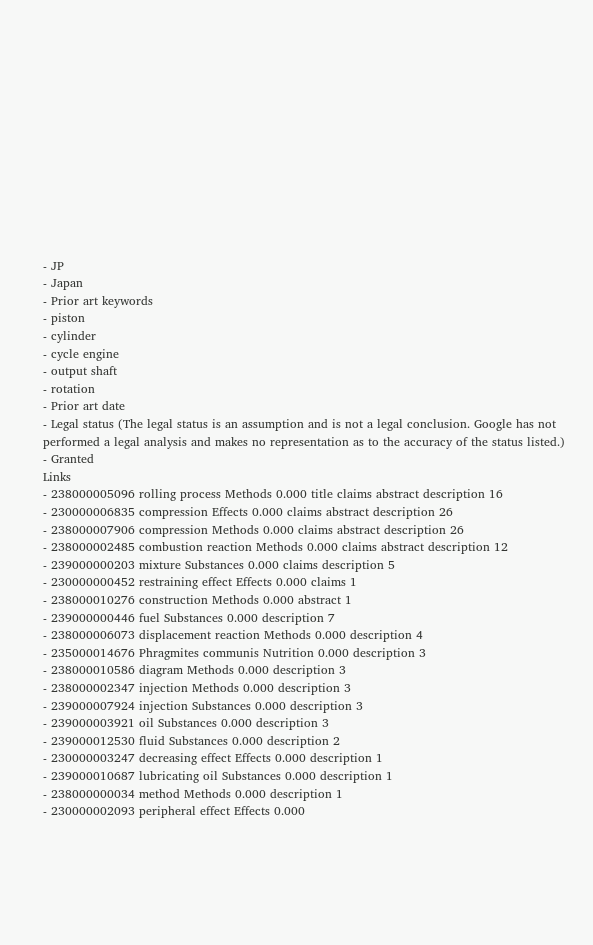- JP
- Japan
- Prior art keywords
- piston
- cylinder
- cycle engine
- output shaft
- rotation
- Prior art date
- Legal status (The legal status is an assumption and is not a legal conclusion. Google has not performed a legal analysis and makes no representation as to the accuracy of the status listed.)
- Granted
Links
- 238000005096 rolling process Methods 0.000 title claims abstract description 16
- 230000006835 compression Effects 0.000 claims abstract description 26
- 238000007906 compression Methods 0.000 claims abstract description 26
- 238000002485 combustion reaction Methods 0.000 claims abstract description 12
- 239000000203 mixture Substances 0.000 claims description 5
- 230000000452 restraining effect Effects 0.000 claims 1
- 238000010276 construction Methods 0.000 abstract 1
- 239000000446 fuel Substances 0.000 description 7
- 238000006073 displacement reaction Methods 0.000 description 4
- 235000014676 Phragmites communis Nutrition 0.000 description 3
- 238000010586 diagram Methods 0.000 description 3
- 238000002347 injection Methods 0.000 description 3
- 239000007924 injection Substances 0.000 description 3
- 239000003921 oil Substances 0.000 description 3
- 239000012530 fluid Substances 0.000 description 2
- 230000003247 decreasing effect Effects 0.000 description 1
- 239000010687 lubricating oil Substances 0.000 description 1
- 238000000034 method Methods 0.000 description 1
- 230000002093 peripheral effect Effects 0.000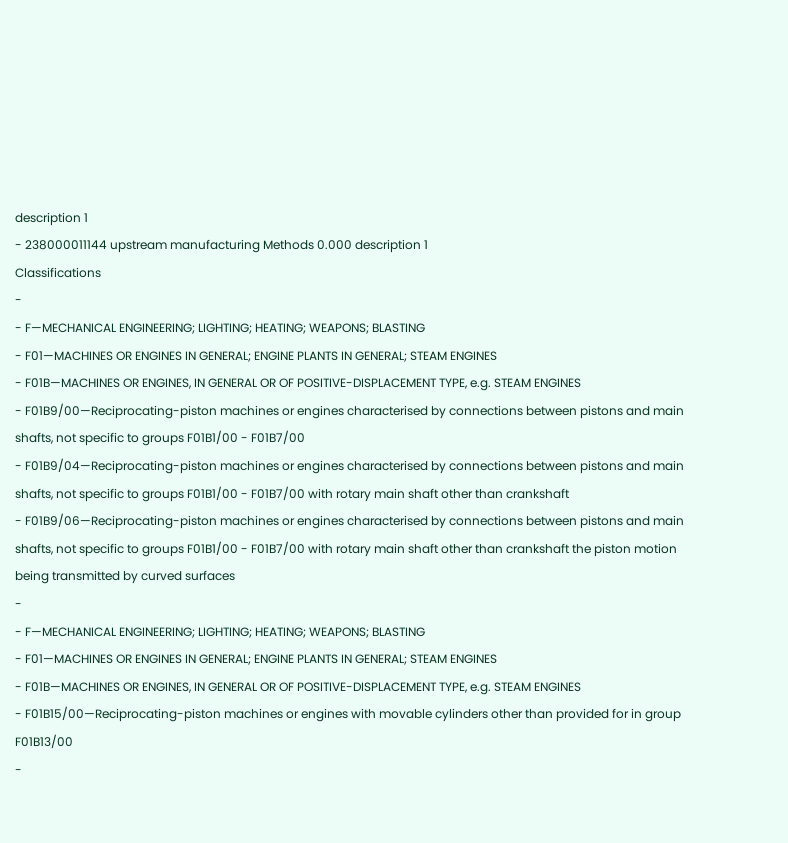description 1
- 238000011144 upstream manufacturing Methods 0.000 description 1
Classifications
-
- F—MECHANICAL ENGINEERING; LIGHTING; HEATING; WEAPONS; BLASTING
- F01—MACHINES OR ENGINES IN GENERAL; ENGINE PLANTS IN GENERAL; STEAM ENGINES
- F01B—MACHINES OR ENGINES, IN GENERAL OR OF POSITIVE-DISPLACEMENT TYPE, e.g. STEAM ENGINES
- F01B9/00—Reciprocating-piston machines or engines characterised by connections between pistons and main shafts, not specific to groups F01B1/00 - F01B7/00
- F01B9/04—Reciprocating-piston machines or engines characterised by connections between pistons and main shafts, not specific to groups F01B1/00 - F01B7/00 with rotary main shaft other than crankshaft
- F01B9/06—Reciprocating-piston machines or engines characterised by connections between pistons and main shafts, not specific to groups F01B1/00 - F01B7/00 with rotary main shaft other than crankshaft the piston motion being transmitted by curved surfaces
-
- F—MECHANICAL ENGINEERING; LIGHTING; HEATING; WEAPONS; BLASTING
- F01—MACHINES OR ENGINES IN GENERAL; ENGINE PLANTS IN GENERAL; STEAM ENGINES
- F01B—MACHINES OR ENGINES, IN GENERAL OR OF POSITIVE-DISPLACEMENT TYPE, e.g. STEAM ENGINES
- F01B15/00—Reciprocating-piston machines or engines with movable cylinders other than provided for in group F01B13/00
-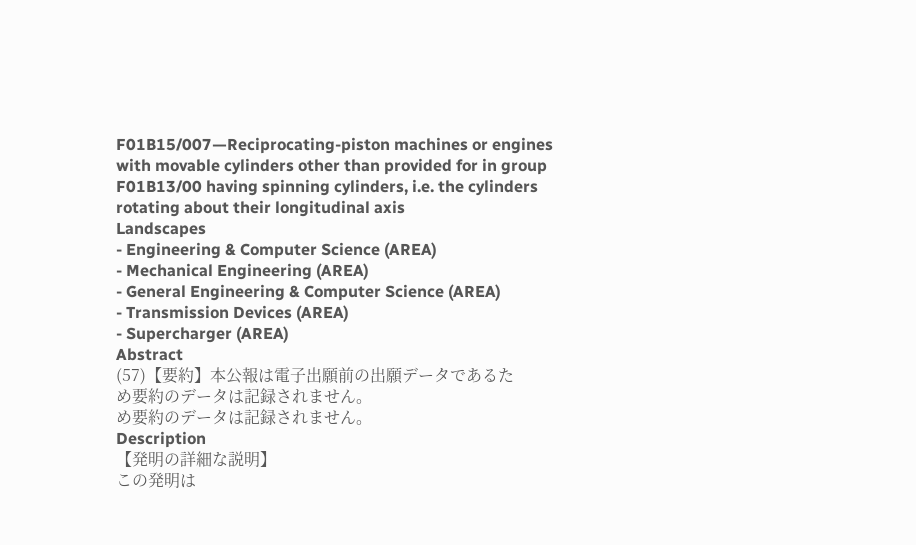F01B15/007—Reciprocating-piston machines or engines with movable cylinders other than provided for in group F01B13/00 having spinning cylinders, i.e. the cylinders rotating about their longitudinal axis
Landscapes
- Engineering & Computer Science (AREA)
- Mechanical Engineering (AREA)
- General Engineering & Computer Science (AREA)
- Transmission Devices (AREA)
- Supercharger (AREA)
Abstract
(57)【要約】本公報は電子出願前の出願データであるた
め要約のデータは記録されません。
め要約のデータは記録されません。
Description
【発明の詳細な説明】
この発明は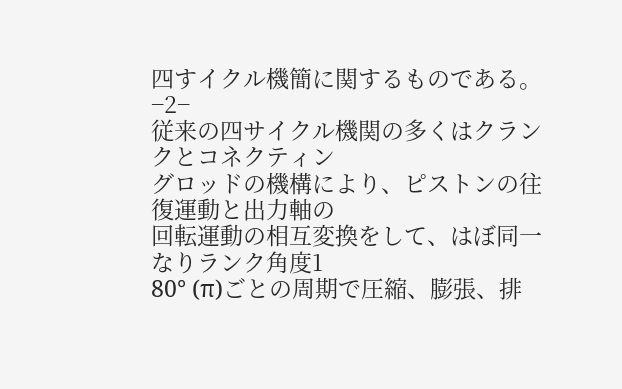四すイクル機簡に関するものである。
−2−
従来の四サイクル機関の多くはクランクとコネクティン
グロッドの機構により、ピストンの往復運動と出力軸の
回転運動の相互変換をして、はぼ同一なりランク角度1
80° (π)ごとの周期で圧縮、膨張、排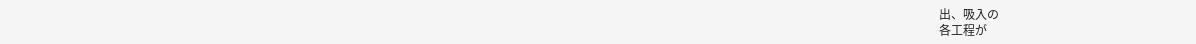出、吸入の
各工程が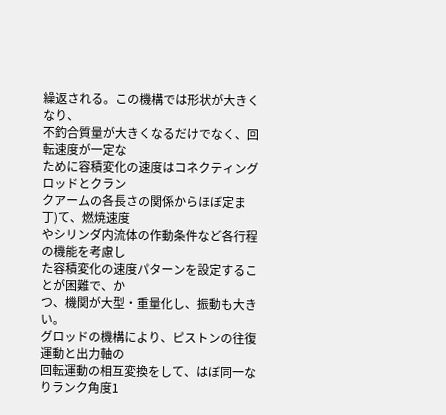繰返される。この機構では形状が大きくなり、
不釣合質量が大きくなるだけでなく、回転速度が一定な
ために容積変化の速度はコネクティングロッドとクラン
クアームの各長さの関係からほぼ定ま丁)て、燃焼速度
やシリンダ内流体の作動条件など各行程の機能を考慮し
た容積変化の速度パターンを設定することが困難で、か
つ、機関が大型・重量化し、振動も大きい。
グロッドの機構により、ピストンの往復運動と出力軸の
回転運動の相互変換をして、はぼ同一なりランク角度1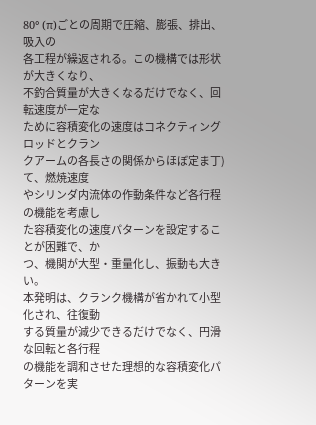80° (π)ごとの周期で圧縮、膨張、排出、吸入の
各工程が繰返される。この機構では形状が大きくなり、
不釣合質量が大きくなるだけでなく、回転速度が一定な
ために容積変化の速度はコネクティングロッドとクラン
クアームの各長さの関係からほぼ定ま丁)て、燃焼速度
やシリンダ内流体の作動条件など各行程の機能を考慮し
た容積変化の速度パターンを設定することが困難で、か
つ、機関が大型・重量化し、振動も大きい。
本発明は、クランク機構が省かれて小型化され、往復動
する質量が減少できるだけでなく、円滑な回転と各行程
の機能を調和させた理想的な容積変化パターンを実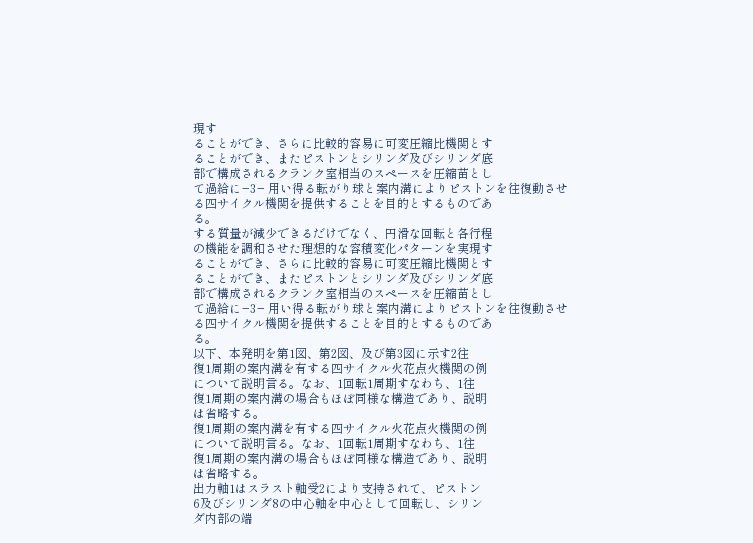現す
ることができ、さらに比較的容易に可変圧縮比機関とす
ることができ、またピストンとシリンダ及びシリンダ底
部で構成されるクランク室相当のスペースを圧縮苗とし
て過給に−3− 用い得る転がり球と案内溝によりピストンを往復動させ
る四サイクル機関を提供することを目的とするものであ
る。
する質量が減少できるだけでなく、円滑な回転と各行程
の機能を調和させた理想的な容積変化パターンを実現す
ることができ、さらに比較的容易に可変圧縮比機関とす
ることができ、またピストンとシリンダ及びシリンダ底
部で構成されるクランク室相当のスペースを圧縮苗とし
て過給に−3− 用い得る転がり球と案内溝によりピストンを往復動させ
る四サイクル機関を提供することを目的とするものであ
る。
以下、本発明を第1図、第2図、及び第3図に示す2往
復1周期の案内溝を有する四サイクル火花点火機関の例
について説明言る。なお、1回転1周期すなわち、1往
復1周期の案内溝の場合もほぼ同様な構造であり、説明
は省略する。
復1周期の案内溝を有する四サイクル火花点火機関の例
について説明言る。なお、1回転1周期すなわち、1往
復1周期の案内溝の場合もほぼ同様な構造であり、説明
は省略する。
出力軸1はスラスト軸受2により支持されて、ピストン
6及びシリンダ8の中心軸を中心として回転し、シリン
ダ内部の端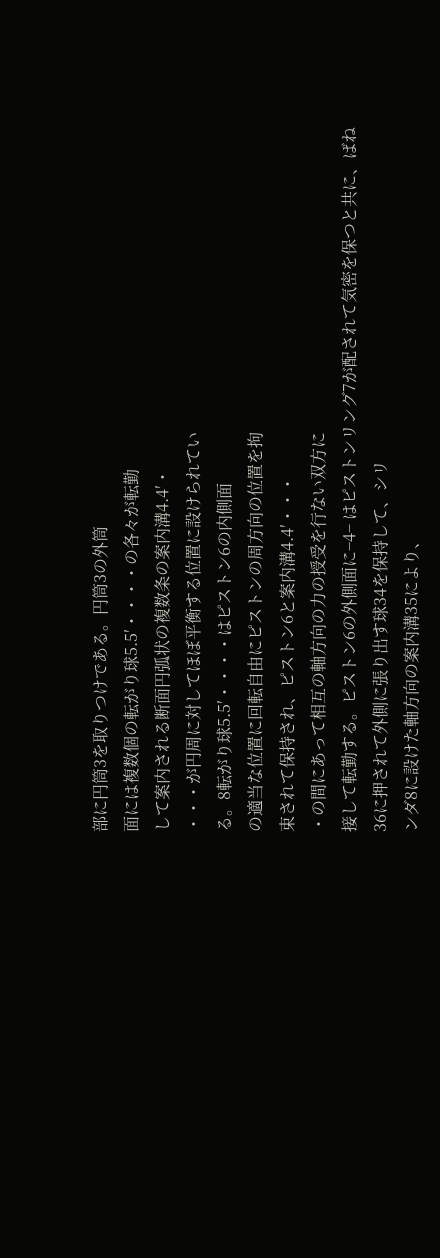部に円筒3を取りつけである。円筒3の外筒
面には複数個の転がり球5.5′・・・・の各々が転勤
して案内される断面円弧状の複数条の案内溝4.4′・
・・・が円周に対してほぼ平衡する位置に設けられてい
る。8転がり球5.5′・・・・はピストン6の内側面
の適当な位置に回転自由にピストンの周方向の位置を拘
束されて保持され、ピストン6と案内溝4.4′・・・
・の間にあって相互の軸方向の力の授受を行ない双方に
接して転勤する。ピストン6の外側面に−4− はピストンリング7が配されて気密を保つと共に、ばね
36に押されて外側に張り出す球34を保持して、シリ
ンダ8に設けた軸方向の案内溝35により、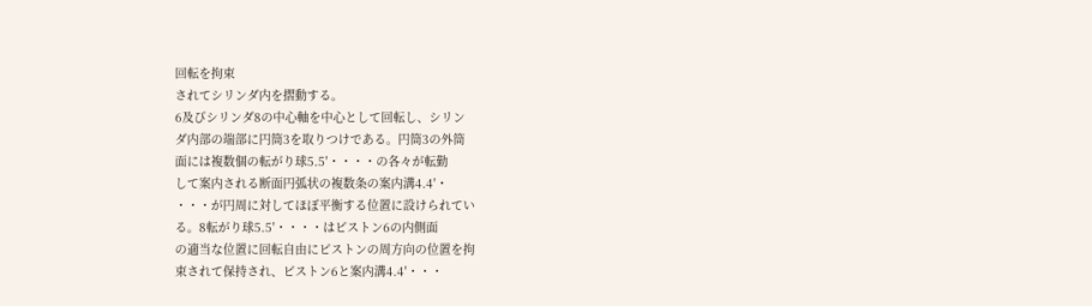回転を拘束
されてシリンダ内を摺動する。
6及びシリンダ8の中心軸を中心として回転し、シリン
ダ内部の端部に円筒3を取りつけである。円筒3の外筒
面には複数個の転がり球5.5′・・・・の各々が転勤
して案内される断面円弧状の複数条の案内溝4.4′・
・・・が円周に対してほぼ平衡する位置に設けられてい
る。8転がり球5.5′・・・・はピストン6の内側面
の適当な位置に回転自由にピストンの周方向の位置を拘
束されて保持され、ピストン6と案内溝4.4′・・・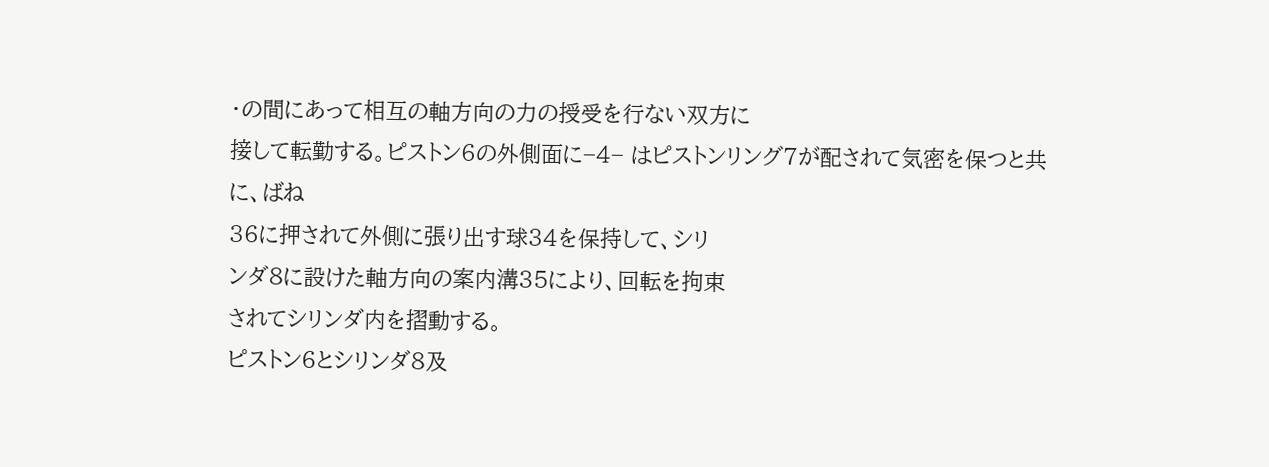・の間にあって相互の軸方向の力の授受を行ない双方に
接して転勤する。ピストン6の外側面に−4− はピストンリング7が配されて気密を保つと共に、ばね
36に押されて外側に張り出す球34を保持して、シリ
ンダ8に設けた軸方向の案内溝35により、回転を拘束
されてシリンダ内を摺動する。
ピストン6とシリンダ8及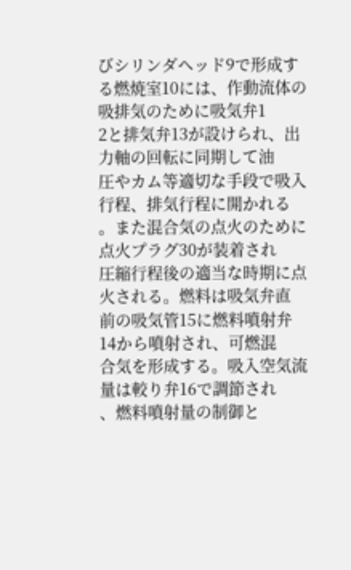びシリンダヘッド9で形成す
る燃焼室10には、作動流体の吸排気のために吸気弁1
2と排気弁13が設けられ、出力軸の回転に同期して油
圧やカム等適切な手段で吸入行程、排気行程に開かれる
。また混合気の点火のために点火プラグ30が装着され
圧縮行程後の適当な時期に点火される。燃料は吸気弁直
前の吸気管15に燃料噴射弁14から噴射され、可燃混
合気を形成する。吸入空気流量は較り弁16で調節され
、燃料噴射量の制御と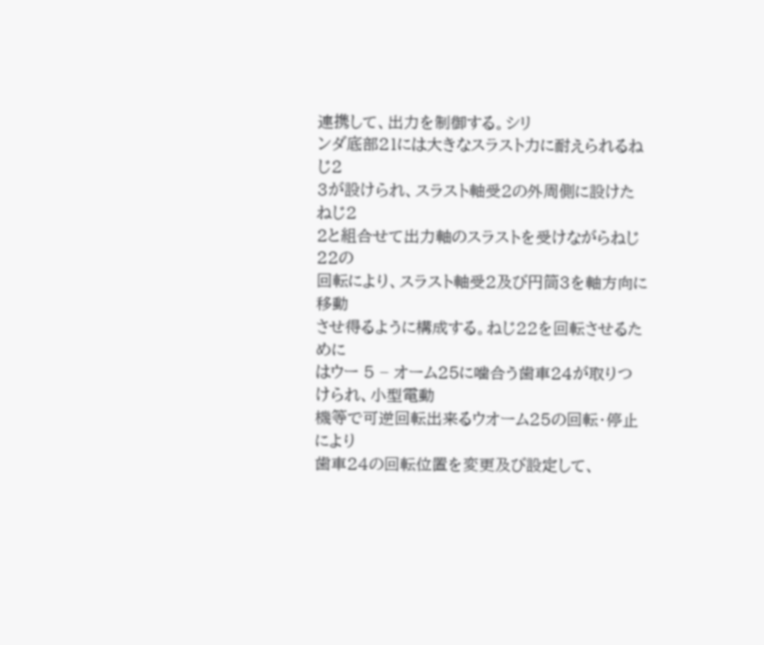連携して、出力を制御する。シリ
ンダ底部21には大きなスラスト力に耐えられるねじ2
3が設けられ、スラスト軸受2の外周側に設けたねじ2
2と組合せて出力軸のスラストを受けながらねじ22の
回転により、スラスト軸受2及び円筒3を軸方向に移動
させ得るように構成する。ねじ22を回転させるために
はウー 5 − オーム25に噛合う歯車24が取りつけられ、小型電動
機等で可逆回転出来るウオーム25の回転・停止により
歯車24の回転位置を変更及び設定して、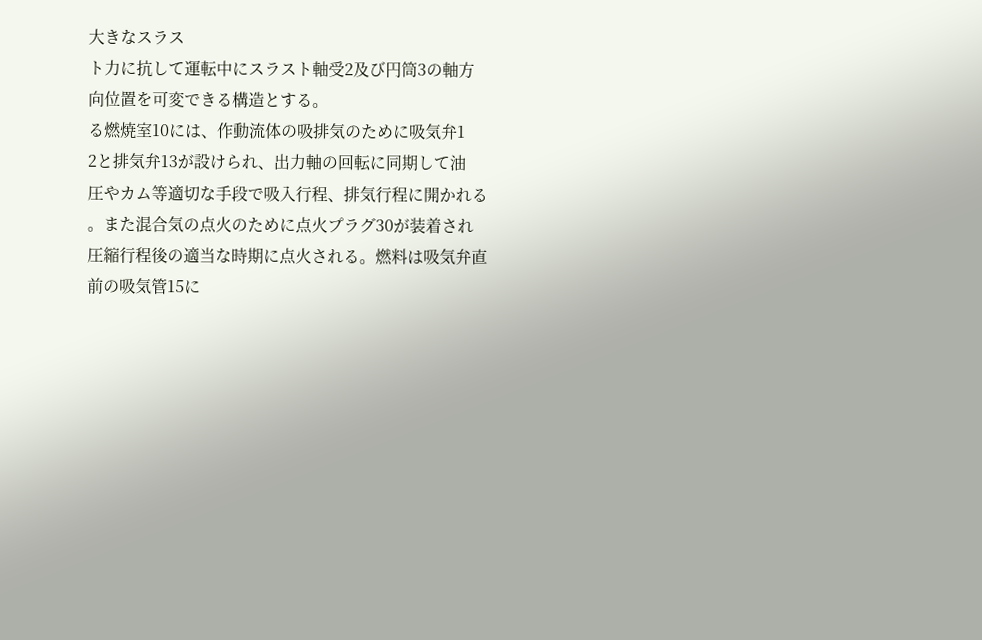大きなスラス
ト力に抗して運転中にスラスト軸受2及び円筒3の軸方
向位置を可変できる構造とする。
る燃焼室10には、作動流体の吸排気のために吸気弁1
2と排気弁13が設けられ、出力軸の回転に同期して油
圧やカム等適切な手段で吸入行程、排気行程に開かれる
。また混合気の点火のために点火プラグ30が装着され
圧縮行程後の適当な時期に点火される。燃料は吸気弁直
前の吸気管15に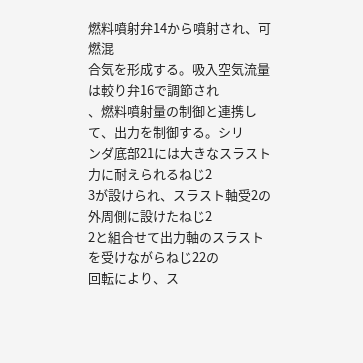燃料噴射弁14から噴射され、可燃混
合気を形成する。吸入空気流量は較り弁16で調節され
、燃料噴射量の制御と連携して、出力を制御する。シリ
ンダ底部21には大きなスラスト力に耐えられるねじ2
3が設けられ、スラスト軸受2の外周側に設けたねじ2
2と組合せて出力軸のスラストを受けながらねじ22の
回転により、ス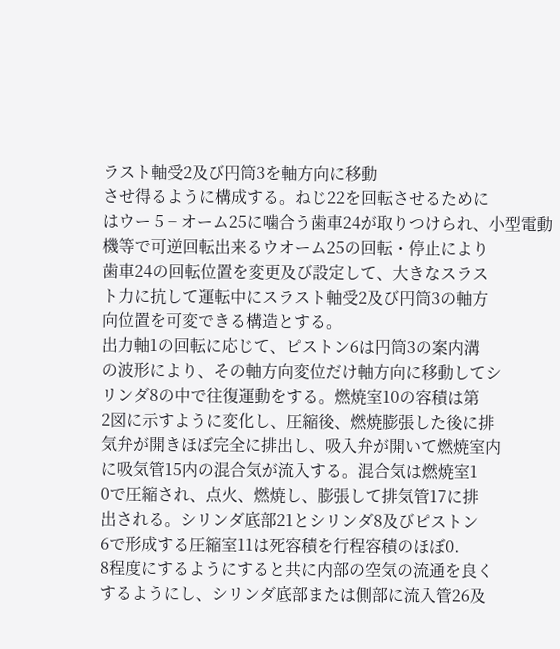ラスト軸受2及び円筒3を軸方向に移動
させ得るように構成する。ねじ22を回転させるために
はウー 5 − オーム25に噛合う歯車24が取りつけられ、小型電動
機等で可逆回転出来るウオーム25の回転・停止により
歯車24の回転位置を変更及び設定して、大きなスラス
ト力に抗して運転中にスラスト軸受2及び円筒3の軸方
向位置を可変できる構造とする。
出力軸1の回転に応じて、ピストン6は円筒3の案内溝
の波形により、その軸方向変位だけ軸方向に移動してシ
リンダ8の中で往復運動をする。燃焼室10の容積は第
2図に示すように変化し、圧縮後、燃焼膨張した後に排
気弁が開きほぼ完全に排出し、吸入弁が開いて燃焼室内
に吸気管15内の混合気が流入する。混合気は燃焼室1
0で圧縮され、点火、燃焼し、膨張して排気管17に排
出される。シリンダ底部21とシリンダ8及びピストン
6で形成する圧縮室11は死容積を行程容積のほぼ0.
8程度にするようにすると共に内部の空気の流通を良く
するようにし、シリンダ底部または側部に流入管26及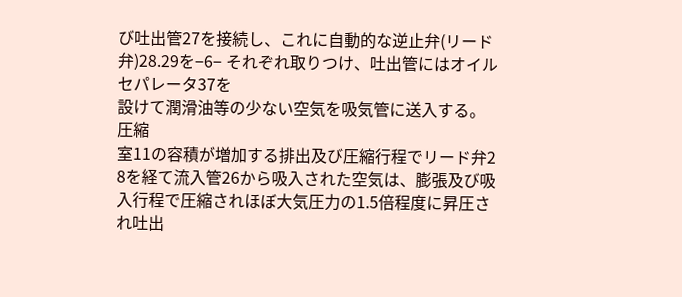び吐出管27を接続し、これに自動的な逆止弁(リード
弁)28.29を−6− それぞれ取りつけ、吐出管にはオイルセパレータ37を
設けて潤滑油等の少ない空気を吸気管に送入する。圧縮
室11の容積が増加する排出及び圧縮行程でリード弁2
8を経て流入管26から吸入された空気は、膨張及び吸
入行程で圧縮されほぼ大気圧力の1.5倍程度に昇圧さ
れ吐出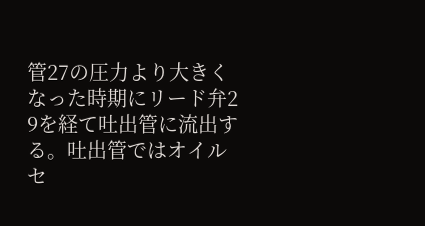管27の圧力より大きくなった時期にリード弁2
9を経て吐出管に流出する。吐出管ではオイルセ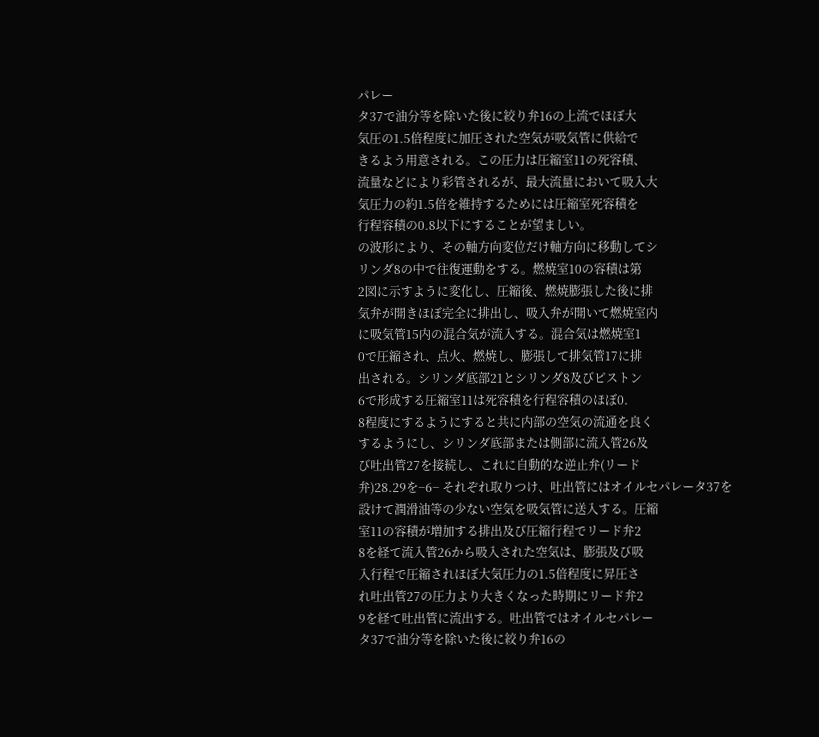パレー
タ37で油分等を除いた後に絞り弁16の上流でほぼ大
気圧の1.5倍程度に加圧された空気が吸気管に供給で
きるよう用意される。この圧力は圧縮室11の死容積、
流量などにより彩管されるが、最大流量において吸入大
気圧力の約1.5倍を維持するためには圧縮室死容積を
行程容積の0.8以下にすることが望ましい。
の波形により、その軸方向変位だけ軸方向に移動してシ
リンダ8の中で往復運動をする。燃焼室10の容積は第
2図に示すように変化し、圧縮後、燃焼膨張した後に排
気弁が開きほぼ完全に排出し、吸入弁が開いて燃焼室内
に吸気管15内の混合気が流入する。混合気は燃焼室1
0で圧縮され、点火、燃焼し、膨張して排気管17に排
出される。シリンダ底部21とシリンダ8及びピストン
6で形成する圧縮室11は死容積を行程容積のほぼ0.
8程度にするようにすると共に内部の空気の流通を良く
するようにし、シリンダ底部または側部に流入管26及
び吐出管27を接続し、これに自動的な逆止弁(リード
弁)28.29を−6− それぞれ取りつけ、吐出管にはオイルセパレータ37を
設けて潤滑油等の少ない空気を吸気管に送入する。圧縮
室11の容積が増加する排出及び圧縮行程でリード弁2
8を経て流入管26から吸入された空気は、膨張及び吸
入行程で圧縮されほぼ大気圧力の1.5倍程度に昇圧さ
れ吐出管27の圧力より大きくなった時期にリード弁2
9を経て吐出管に流出する。吐出管ではオイルセパレー
タ37で油分等を除いた後に絞り弁16の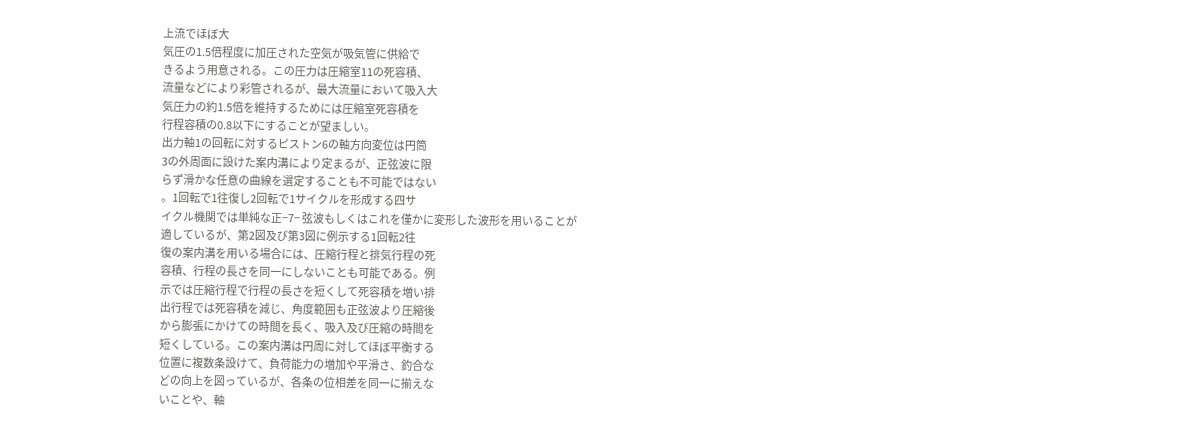上流でほぼ大
気圧の1.5倍程度に加圧された空気が吸気管に供給で
きるよう用意される。この圧力は圧縮室11の死容積、
流量などにより彩管されるが、最大流量において吸入大
気圧力の約1.5倍を維持するためには圧縮室死容積を
行程容積の0.8以下にすることが望ましい。
出力軸1の回転に対するピストン6の軸方向変位は円筒
3の外周面に設けた案内溝により定まるが、正弦波に限
らず滑かな任意の曲線を選定することも不可能ではない
。1回転で1往復し2回転で1サイクルを形成する四サ
イクル機関では単純な正−7− 弦波もしくはこれを僅かに変形した波形を用いることが
適しているが、第2図及び第3図に例示する1回転2往
復の案内溝を用いる場合には、圧縮行程と排気行程の死
容積、行程の長さを同一にしないことも可能である。例
示では圧縮行程で行程の長さを短くして死容積を増い排
出行程では死容積を減じ、角度範囲も正弦波より圧縮後
から膨張にかけての時間を長く、吸入及び圧縮の時間を
短くしている。この案内溝は円周に対してほぼ平衡する
位置に複数条設けて、負荷能力の増加や平滑さ、釣合な
どの向上を図っているが、各条の位相差を同一に揃えな
いことや、軸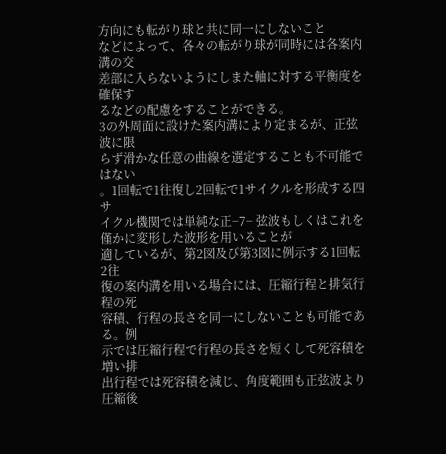方向にも転がり球と共に同一にしないこと
などによって、各々の転がり球が同時には各案内溝の交
差部に入らないようにしまた軸に対する平衡度を確保す
るなどの配慮をすることができる。
3の外周面に設けた案内溝により定まるが、正弦波に限
らず滑かな任意の曲線を選定することも不可能ではない
。1回転で1往復し2回転で1サイクルを形成する四サ
イクル機関では単純な正−7− 弦波もしくはこれを僅かに変形した波形を用いることが
適しているが、第2図及び第3図に例示する1回転2往
復の案内溝を用いる場合には、圧縮行程と排気行程の死
容積、行程の長さを同一にしないことも可能である。例
示では圧縮行程で行程の長さを短くして死容積を増い排
出行程では死容積を減じ、角度範囲も正弦波より圧縮後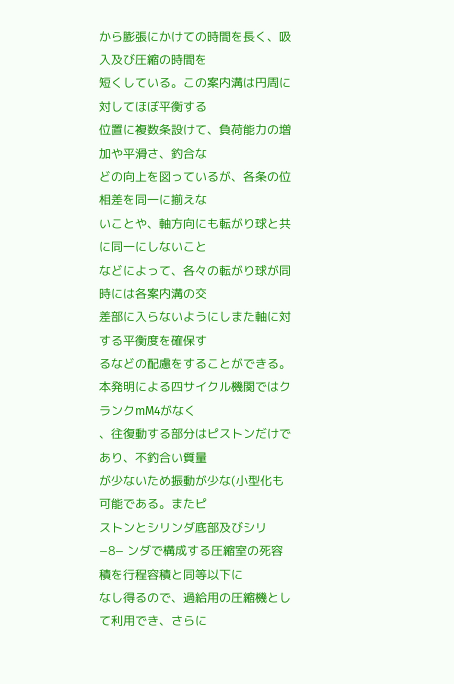から膨張にかけての時間を長く、吸入及び圧縮の時間を
短くしている。この案内溝は円周に対してほぼ平衡する
位置に複数条設けて、負荷能力の増加や平滑さ、釣合な
どの向上を図っているが、各条の位相差を同一に揃えな
いことや、軸方向にも転がり球と共に同一にしないこと
などによって、各々の転がり球が同時には各案内溝の交
差部に入らないようにしまた軸に対する平衡度を確保す
るなどの配慮をすることができる。
本発明による四サイクル機関ではクランクmM4がなく
、往復動する部分はピストンだけであり、不釣合い質量
が少ないため振動が少な(小型化も可能である。またピ
ストンとシリンダ底部及びシリ−8− ンダで構成する圧縮室の死容積を行程容積と同等以下に
なし得るので、過給用の圧縮機として利用でき、さらに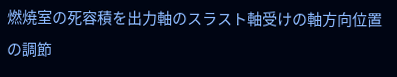燃焼室の死容積を出力軸のスラスト軸受けの軸方向位置
の調節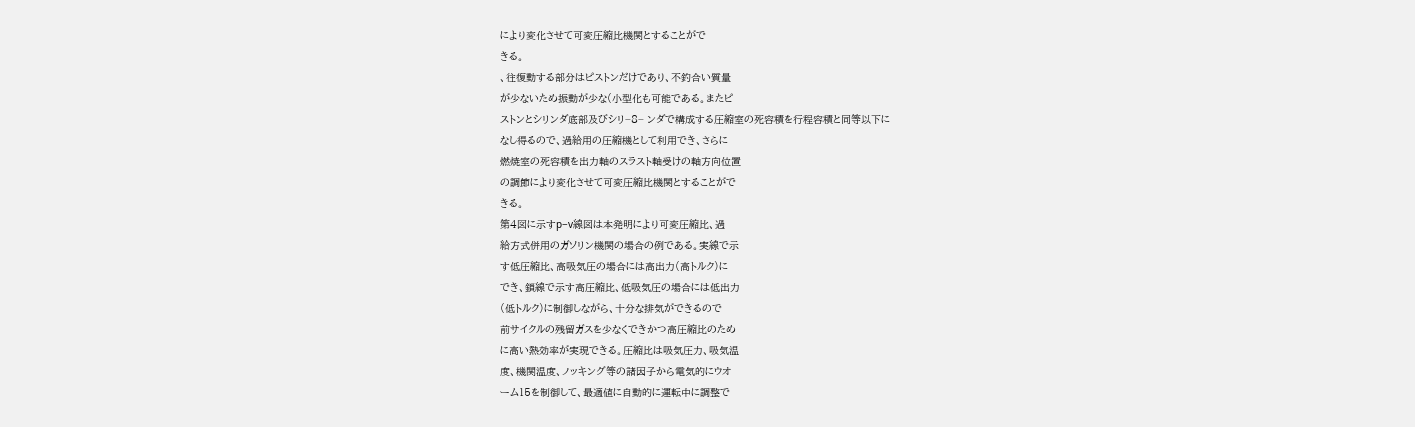により変化させて可変圧縮比機関とすることがで
きる。
、往復動する部分はピストンだけであり、不釣合い質量
が少ないため振動が少な(小型化も可能である。またピ
ストンとシリンダ底部及びシリ−8− ンダで構成する圧縮室の死容積を行程容積と同等以下に
なし得るので、過給用の圧縮機として利用でき、さらに
燃焼室の死容積を出力軸のスラスト軸受けの軸方向位置
の調節により変化させて可変圧縮比機関とすることがで
きる。
第4図に示すp−v線図は本発明により可変圧縮比、過
給方式併用のガソリン機関の場合の例である。実線で示
す低圧縮比、高吸気圧の場合には高出力(高トルク)に
でき、鎖線で示す高圧縮比、低吸気圧の場合には低出力
(低トルク)に制御しながら、十分な排気ができるので
前サイクルの残留ガスを少なくできかつ高圧縮比のため
に高い熱効率が実現できる。圧縮比は吸気圧力、吸気温
度、機関温度、ノッキング等の諸因子から電気的にウオ
ーム15を制御して、最適値に自動的に運転中に調整で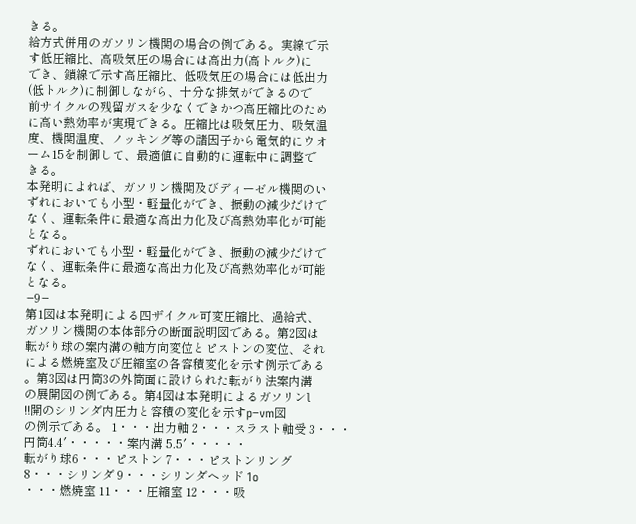きる。
給方式併用のガソリン機関の場合の例である。実線で示
す低圧縮比、高吸気圧の場合には高出力(高トルク)に
でき、鎖線で示す高圧縮比、低吸気圧の場合には低出力
(低トルク)に制御しながら、十分な排気ができるので
前サイクルの残留ガスを少なくできかつ高圧縮比のため
に高い熱効率が実現できる。圧縮比は吸気圧力、吸気温
度、機関温度、ノッキング等の諸因子から電気的にウオ
ーム15を制御して、最適値に自動的に運転中に調整で
きる。
本発明によれば、ガソリン機関及びディーゼル機関のい
ずれにおいても小型・軽量化ができ、振動の減少だけで
なく、運転条件に最適な高出力化及び高熱効率化が可能
となる。
ずれにおいても小型・軽量化ができ、振動の減少だけで
なく、運転条件に最適な高出力化及び高熱効率化が可能
となる。
−9−
第1図は本発明による四ザイクル可変圧縮比、過給式、
ガソリン機関の本体部分の断面説明図である。第2図は
転がり球の案内溝の軸方向変位とピストンの変位、それ
による燃焼室及び圧縮室の各容積変化を示す例示である
。第3図は円筒3の外筒面に設けられた転がり法案内溝
の展開図の例である。第4図は本発明によるガソリンl
!!開のシリンダ内圧力と容積の変化を示すp−vm図
の例示である。 1・・・出力軸 2・・・スラスト軸受 3・・・
円筒4.4′・・・・・案内溝 5.5′・・・・・
転がり球6・・・ピストン 7・・・ピストンリング
8・・・シリンダ 9・・・シリンダヘッド 1o
・・・燃焼室 11・・・圧縮室 12・・・吸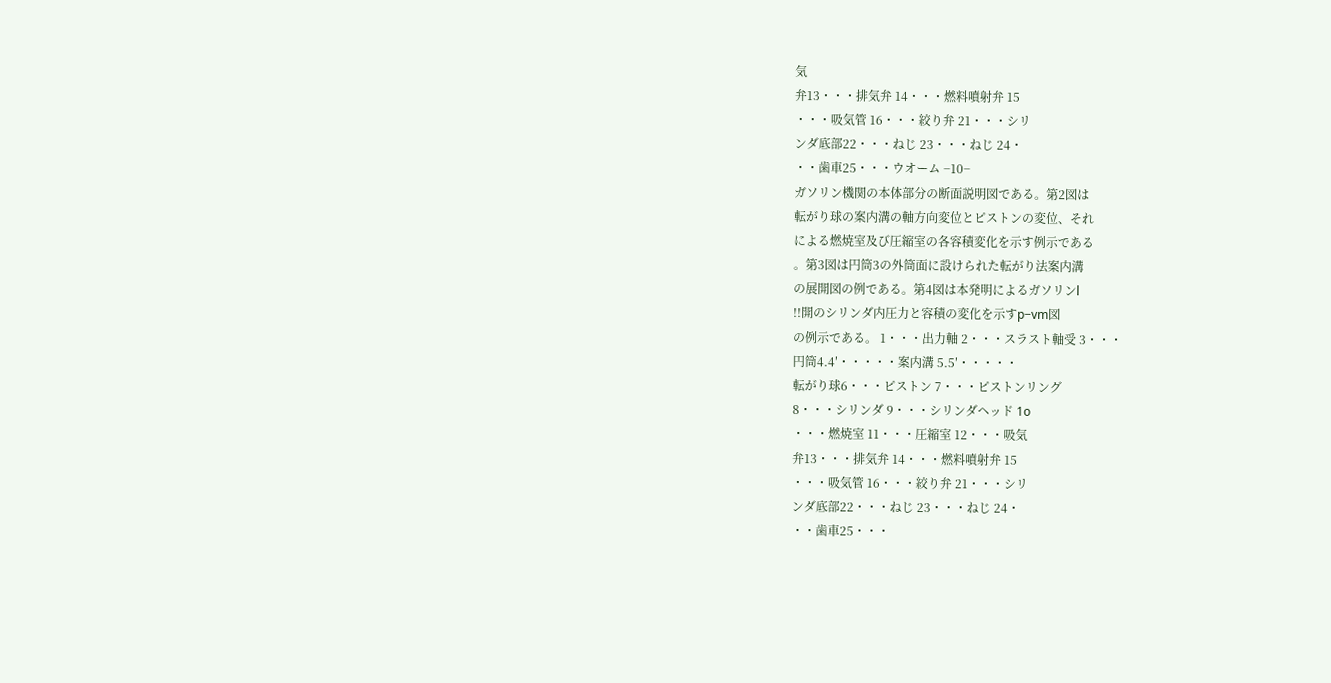気
弁13・・・排気弁 14・・・燃料噴射弁 15
・・・吸気管 16・・・絞り弁 21・・・シリ
ンダ底部22・・・ねじ 23・・・ねじ 24・
・・歯車25・・・ウオーム −10−
ガソリン機関の本体部分の断面説明図である。第2図は
転がり球の案内溝の軸方向変位とピストンの変位、それ
による燃焼室及び圧縮室の各容積変化を示す例示である
。第3図は円筒3の外筒面に設けられた転がり法案内溝
の展開図の例である。第4図は本発明によるガソリンl
!!開のシリンダ内圧力と容積の変化を示すp−vm図
の例示である。 1・・・出力軸 2・・・スラスト軸受 3・・・
円筒4.4′・・・・・案内溝 5.5′・・・・・
転がり球6・・・ピストン 7・・・ピストンリング
8・・・シリンダ 9・・・シリンダヘッド 1o
・・・燃焼室 11・・・圧縮室 12・・・吸気
弁13・・・排気弁 14・・・燃料噴射弁 15
・・・吸気管 16・・・絞り弁 21・・・シリ
ンダ底部22・・・ねじ 23・・・ねじ 24・
・・歯車25・・・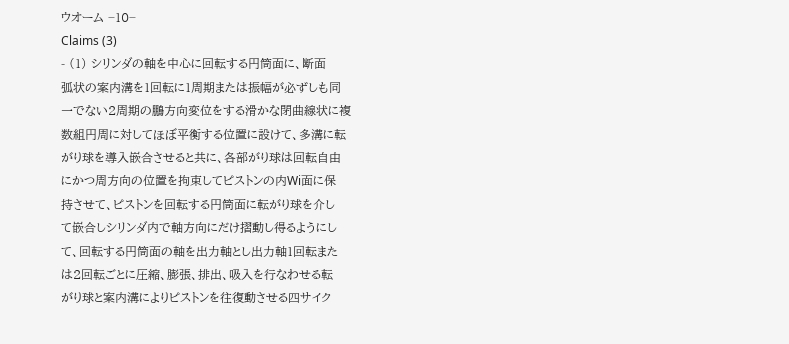ウオーム −10−
Claims (3)
- (1) シリンダの軸を中心に回転する円筒面に、断面
弧状の案内溝を1回転に1周期または振幅が必ずしも同
一でない2周期の鵬方向変位をする滑かな閉曲線状に複
数組円周に対してほぼ平衡する位置に設けて、多溝に転
がり球を導入嵌合させると共に、各部がり球は回転自由
にかつ周方向の位置を拘束してピストンの内Wi面に保
持させて、ピストンを回転する円筒面に転がり球を介し
て嵌合しシリンダ内で軸方向にだけ摺動し得るようにし
て、回転する円筒面の軸を出力軸とし出力軸1回転また
は2回転ごとに圧縮、膨張、排出、吸入を行なわせる転
がり球と案内溝によりピストンを往復動させる四サイク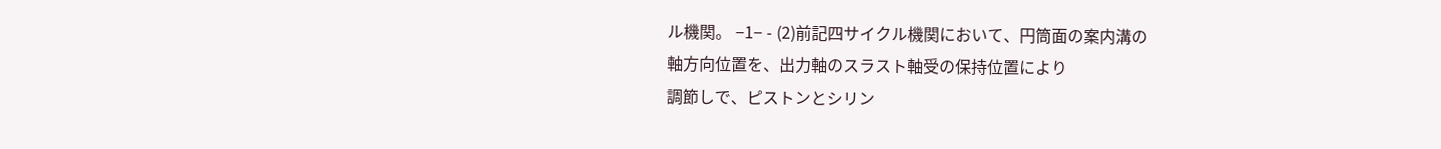ル機関。 −1− - (2)前記四サイクル機関において、円筒面の案内溝の
軸方向位置を、出力軸のスラスト軸受の保持位置により
調節しで、ピストンとシリン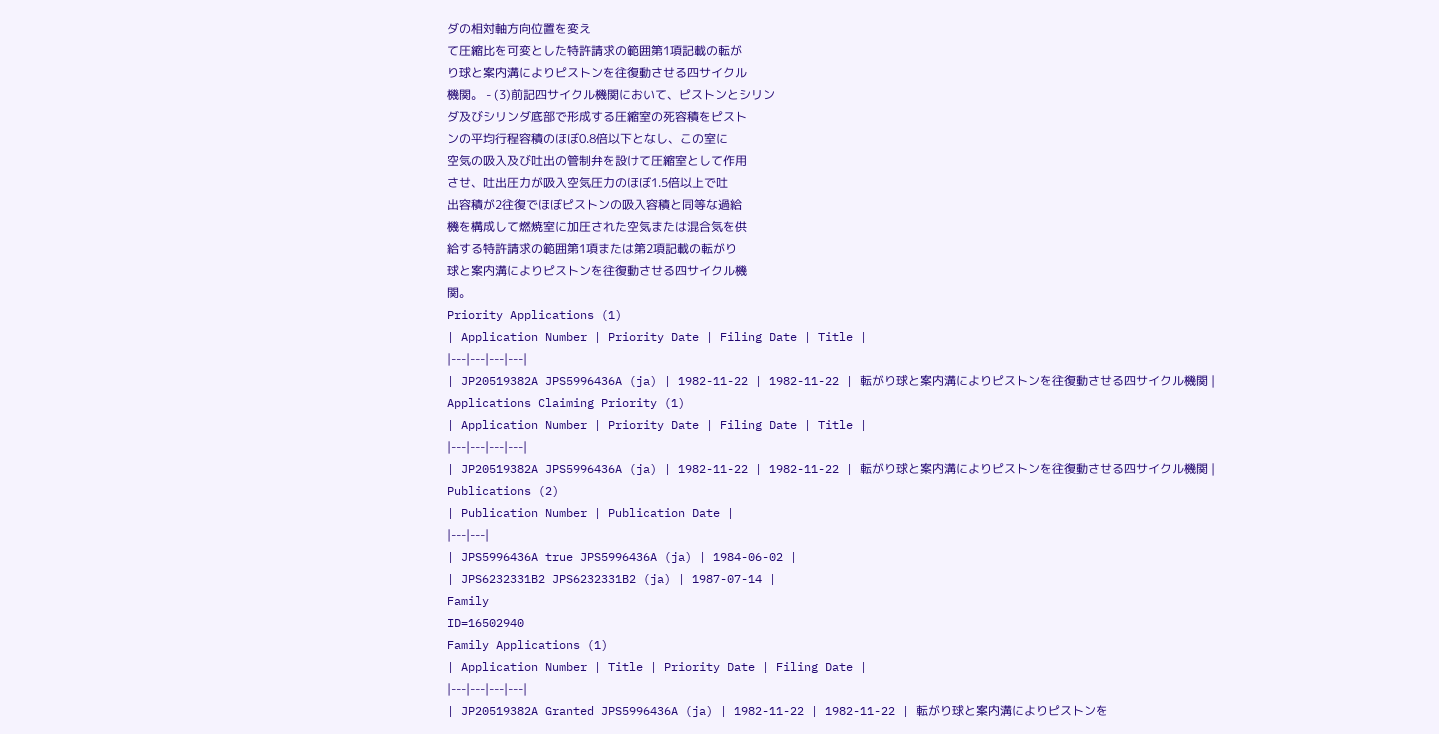ダの相対軸方向位置を変え
て圧縮比を可変とした特許請求の範囲第1項記載の転が
り球と案内溝によりピストンを往復動させる四サイクル
機関。 - (3)前記四サイクル機関において、ピストンとシリン
ダ及びシリンダ底部で形成する圧縮室の死容積をピスト
ンの平均行程容積のほぼ0.8倍以下となし、この室に
空気の吸入及び吐出の管制弁を設けて圧縮室として作用
させ、吐出圧力が吸入空気圧力のほぼ1.5倍以上で吐
出容積が2往復でほぼピストンの吸入容積と同等な過給
機を構成して燃焼室に加圧された空気または混合気を供
給する特許請求の範囲第1項または第2項記載の転がり
球と案内溝によりピストンを往復動させる四サイクル機
関。
Priority Applications (1)
| Application Number | Priority Date | Filing Date | Title |
|---|---|---|---|
| JP20519382A JPS5996436A (ja) | 1982-11-22 | 1982-11-22 | 転がり球と案内溝によりピストンを往復動させる四サイクル機関 |
Applications Claiming Priority (1)
| Application Number | Priority Date | Filing Date | Title |
|---|---|---|---|
| JP20519382A JPS5996436A (ja) | 1982-11-22 | 1982-11-22 | 転がり球と案内溝によりピストンを往復動させる四サイクル機関 |
Publications (2)
| Publication Number | Publication Date |
|---|---|
| JPS5996436A true JPS5996436A (ja) | 1984-06-02 |
| JPS6232331B2 JPS6232331B2 (ja) | 1987-07-14 |
Family
ID=16502940
Family Applications (1)
| Application Number | Title | Priority Date | Filing Date |
|---|---|---|---|
| JP20519382A Granted JPS5996436A (ja) | 1982-11-22 | 1982-11-22 | 転がり球と案内溝によりピストンを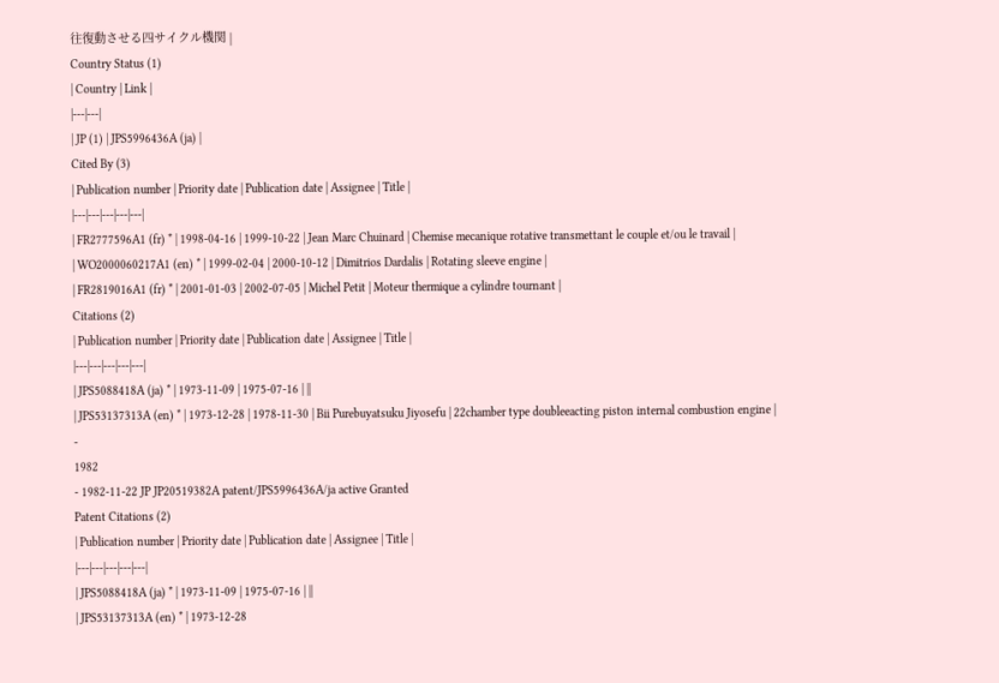往復動させる四サイクル機関 |
Country Status (1)
| Country | Link |
|---|---|
| JP (1) | JPS5996436A (ja) |
Cited By (3)
| Publication number | Priority date | Publication date | Assignee | Title |
|---|---|---|---|---|
| FR2777596A1 (fr) * | 1998-04-16 | 1999-10-22 | Jean Marc Chuinard | Chemise mecanique rotative transmettant le couple et/ou le travail |
| WO2000060217A1 (en) * | 1999-02-04 | 2000-10-12 | Dimitrios Dardalis | Rotating sleeve engine |
| FR2819016A1 (fr) * | 2001-01-03 | 2002-07-05 | Michel Petit | Moteur thermique a cylindre tournant |
Citations (2)
| Publication number | Priority date | Publication date | Assignee | Title |
|---|---|---|---|---|
| JPS5088418A (ja) * | 1973-11-09 | 1975-07-16 | ||
| JPS53137313A (en) * | 1973-12-28 | 1978-11-30 | Bii Purebuyatsuku Jiyosefu | 22chamber type doubleeacting piston internal combustion engine |
-
1982
- 1982-11-22 JP JP20519382A patent/JPS5996436A/ja active Granted
Patent Citations (2)
| Publication number | Priority date | Publication date | Assignee | Title |
|---|---|---|---|---|
| JPS5088418A (ja) * | 1973-11-09 | 1975-07-16 | ||
| JPS53137313A (en) * | 1973-12-28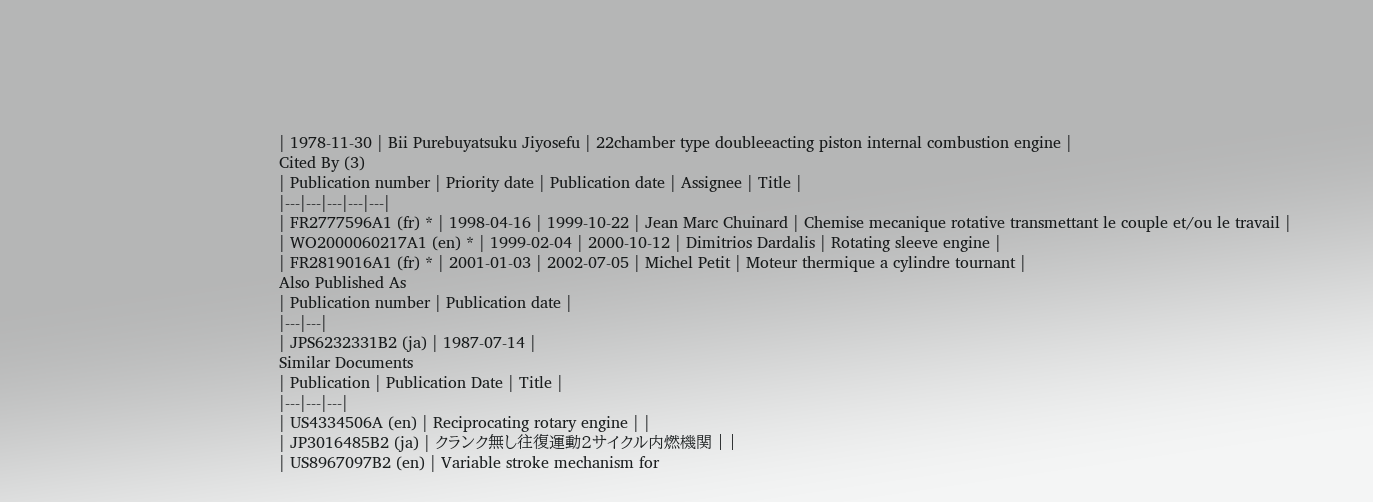| 1978-11-30 | Bii Purebuyatsuku Jiyosefu | 22chamber type doubleeacting piston internal combustion engine |
Cited By (3)
| Publication number | Priority date | Publication date | Assignee | Title |
|---|---|---|---|---|
| FR2777596A1 (fr) * | 1998-04-16 | 1999-10-22 | Jean Marc Chuinard | Chemise mecanique rotative transmettant le couple et/ou le travail |
| WO2000060217A1 (en) * | 1999-02-04 | 2000-10-12 | Dimitrios Dardalis | Rotating sleeve engine |
| FR2819016A1 (fr) * | 2001-01-03 | 2002-07-05 | Michel Petit | Moteur thermique a cylindre tournant |
Also Published As
| Publication number | Publication date |
|---|---|
| JPS6232331B2 (ja) | 1987-07-14 |
Similar Documents
| Publication | Publication Date | Title |
|---|---|---|
| US4334506A (en) | Reciprocating rotary engine | |
| JP3016485B2 (ja) | クランク無し往復運動2サイクル内燃機関 | |
| US8967097B2 (en) | Variable stroke mechanism for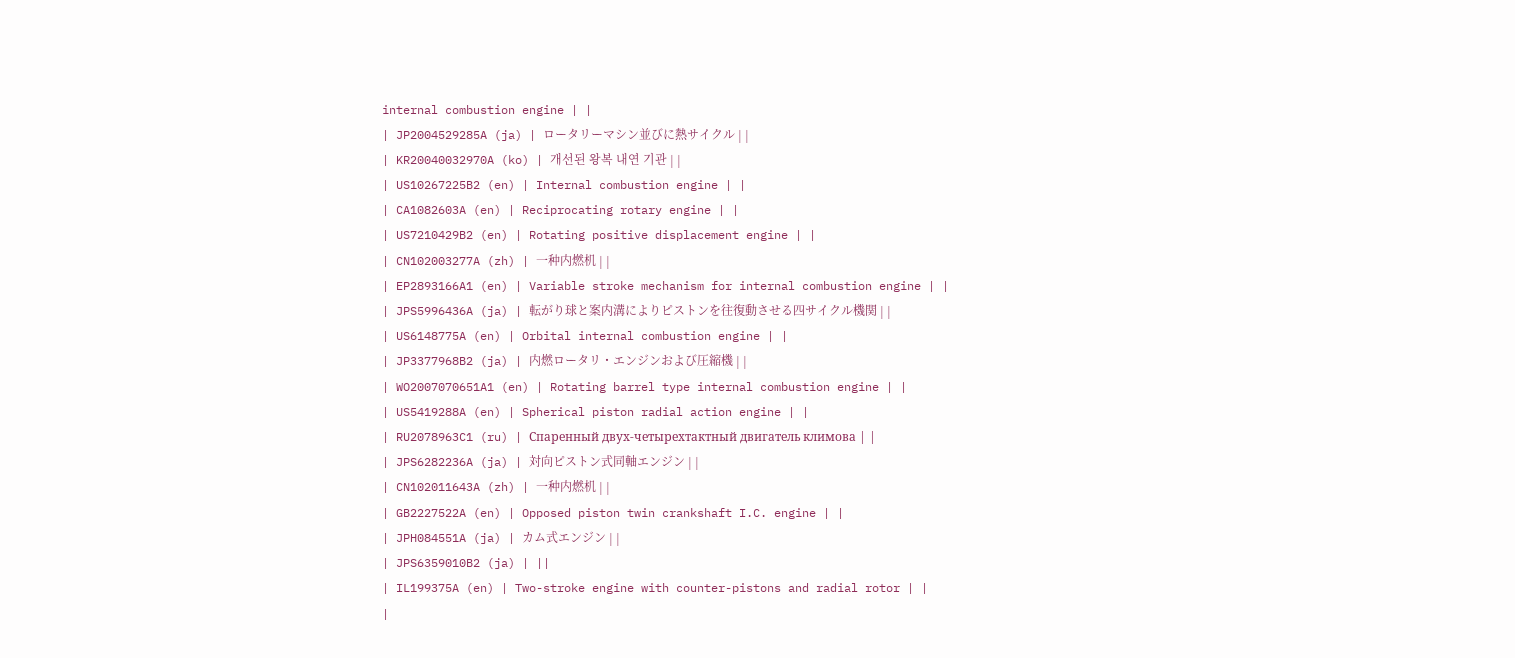internal combustion engine | |
| JP2004529285A (ja) | ロータリーマシン並びに熱サイクル | |
| KR20040032970A (ko) | 개선된 왕복 내연 기관 | |
| US10267225B2 (en) | Internal combustion engine | |
| CA1082603A (en) | Reciprocating rotary engine | |
| US7210429B2 (en) | Rotating positive displacement engine | |
| CN102003277A (zh) | 一种内燃机 | |
| EP2893166A1 (en) | Variable stroke mechanism for internal combustion engine | |
| JPS5996436A (ja) | 転がり球と案内溝によりピストンを往復動させる四サイクル機関 | |
| US6148775A (en) | Orbital internal combustion engine | |
| JP3377968B2 (ja) | 内燃ロータリ・エンジンおよび圧縮機 | |
| WO2007070651A1 (en) | Rotating barrel type internal combustion engine | |
| US5419288A (en) | Spherical piston radial action engine | |
| RU2078963C1 (ru) | Спаренный двух-четырехтактный двигатель климова | |
| JPS6282236A (ja) | 対向ピストン式同軸エンジン | |
| CN102011643A (zh) | 一种内燃机 | |
| GB2227522A (en) | Opposed piston twin crankshaft I.C. engine | |
| JPH084551A (ja) | カム式エンジン | |
| JPS6359010B2 (ja) | ||
| IL199375A (en) | Two-stroke engine with counter-pistons and radial rotor | |
|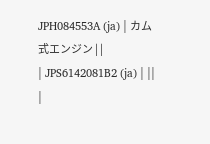JPH084553A (ja) | カム式エンジン | |
| JPS6142081B2 (ja) | ||
|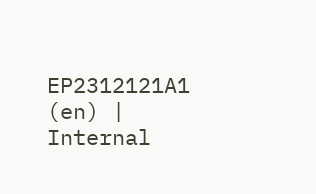EP2312121A1 (en) | Internal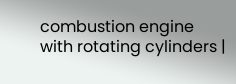combustion engine with rotating cylinders |